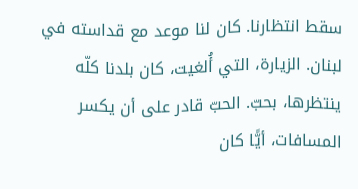سقط انتظارنا. كان لنا موعد مع قداسته في لبنان. الزيارة، التي أُلغيت، كان بلدنا كلّه ينتظرها، بحبّ. الحبّ قادر على أن يكسر المسافات، أيًّا كان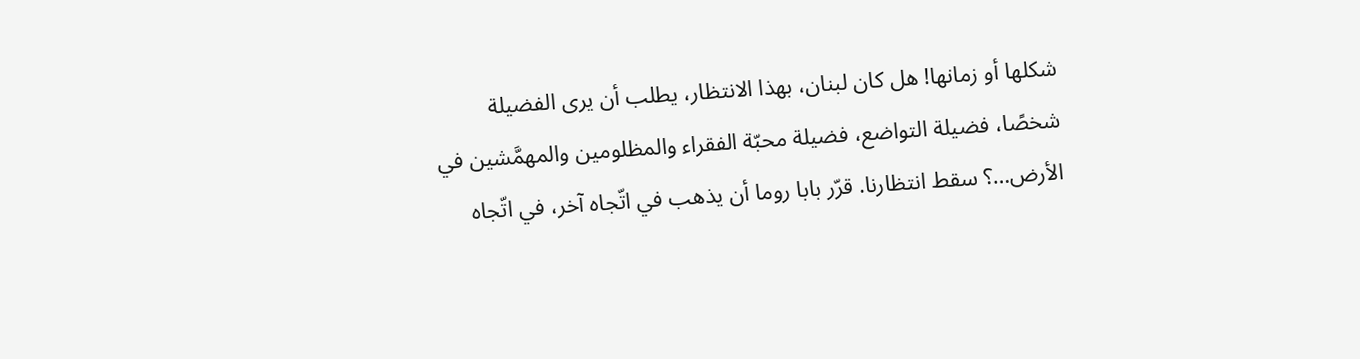شكلها أو زمانها! هل كان لبنان، بهذا الانتظار، يطلب أن يرى الفضيلة شخصًا، فضيلة التواضع، فضيلة محبّة الفقراء والمظلومين والمهمَّشين في الأرض…؟ سقط انتظارنا. قرّر بابا روما أن يذهب في اتّجاه آخر، في اتّجاه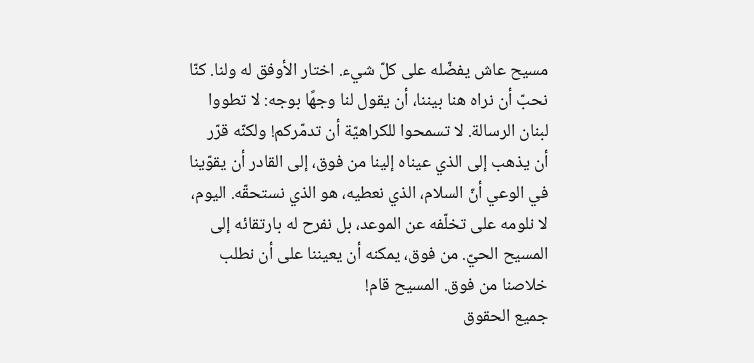مسيح عاش يفضّله على كلّ شيء. اختار الأوفق له ولنا. كنّا نحبّ أن نراه هنا بيننا، أن يقول لنا وجهًا بوجه: لا تطووا لبنان الرسالة. لا تسمحوا للكراهيّة أن تدمّركم! ولكنّه قرّر أن يذهب إلى الذي عيناه إلينا من فوق، إلى القادر أن يقوّينا في الوعي أنّ السلام، الذي نعطيه، هو الذي نستحقّه. اليوم، لا نلومه على تخلّفه عن الموعد، بل نفرح له بارتقائه إلى المسيح الحيّ. من فوق، يمكنه أن يعيننا على أن نطلب خلاصنا من فوق. المسيح قام!
جميع الحقوق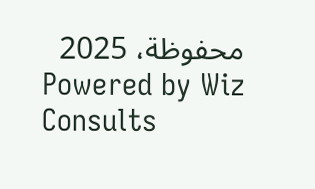محفوظة، 2025
Powered by Wiz Consults